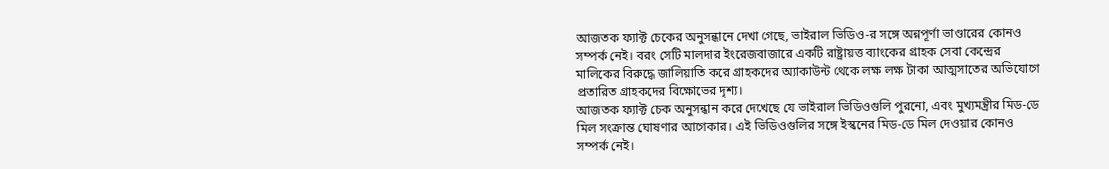আজতক ফ্যাক্ট চেকের অনুসন্ধানে দেখা গেছে, ভাইরাল ভিডিও-র সঙ্গে অন্নপূর্ণা ভাণ্ডারের কোনও সম্পর্ক নেই। বরং সেটি মালদার ইংরেজবাজারে একটি রাষ্ট্রায়ত্ত ব্যাংকের গ্রাহক সেবা কেন্দ্রের মালিকের বিরুদ্ধে জালিয়াতি করে গ্রাহকদের অ্যাকাউন্ট থেকে লক্ষ লক্ষ টাকা আত্মসাতের অভিযোগে প্রতারিত গ্রাহকদের বিক্ষোভের দৃশ্য।
আজতক ফ্যাক্ট চেক অনুসন্ধান করে দেখেছে যে ভাইরাল ভিডিওগুলি পুরনো, এবং মুখ্যমন্ত্রীর মিড-ডে মিল সংক্রান্ত ঘোষণার আগেকার। এই ভিডিওগুলির সঙ্গে ইস্কনের মিড-ডে মিল দেওয়ার কোনও সম্পর্ক নেই।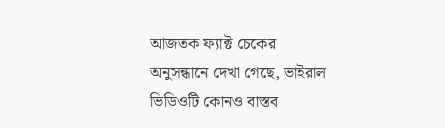আজতক ফ্যাক্ট চেকের অনুসন্ধানে দেখা গেছে, ভাইরাল ভিডিওটি কোনও বাস্তব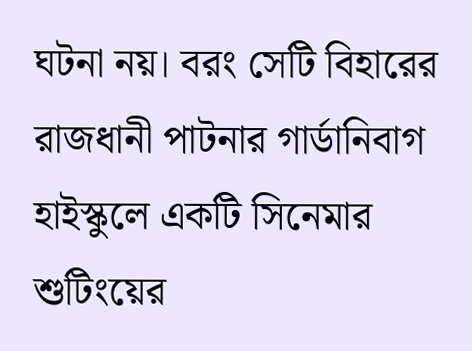ঘটনা নয়। বরং সেটি বিহারের রাজধানী পাটনার গার্ডানিবাগ হাইস্কুলে একটি সিনেমার শুটিংয়ের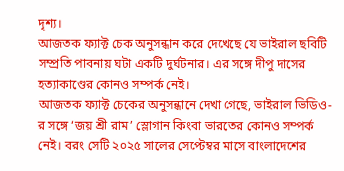দৃশ্য।
আজতক ফ্যাক্ট চেক অনুসন্ধান করে দেখেছে যে ভাইরাল ছবিটি সম্প্রতি পাবনায় ঘটা একটি দুর্ঘটনার। এর সঙ্গে দীপু দাসের হত্যাকাণ্ডের কোনও সম্পর্ক নেই।
আজতক ফ্যাক্ট চেকের অনুসন্ধানে দেখা গেছে, ভাইরাল ভিডিও-র সঙ্গে ‘জয় শ্রী রাম’ স্লোগান কিংবা ভারতের কোনও সম্পর্ক নেই। বরং সেটি ২০২৫ সালের সেপ্টেম্বর মাসে বাংলাদেশের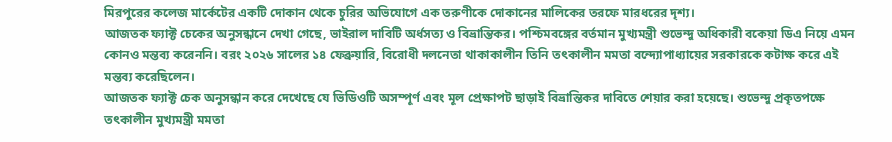মিরপুরের কলেজ মার্কেটের একটি দোকান থেকে চুরির অভিযোগে এক তরুণীকে দোকানের মালিকের তরফে মারধরের দৃশ্য।
আজতক ফ্যাক্ট চেকের অনুসন্ধানে দেখা গেছে, ভাইরাল দাবিটি অর্ধসত্য ও বিভ্রান্তিকর। পশ্চিমবঙ্গের বর্তমান মুখ্যমন্ত্রী শুভেন্দু অধিকারী বকেয়া ডিএ নিয়ে এমন কোনও মন্তব্য করেননি। বরং ২০২৬ সালের ১৪ ফেব্রুয়ারি, বিরোধী দলনেতা থাকাকালীন তিনি তৎকালীন মমতা বন্দ্যোপাধ্যায়ের সরকারকে কটাক্ষ করে এই মন্তব্য করেছিলেন।
আজতক ফ্যাক্ট চেক অনুসন্ধান করে দেখেছে যে ভিডিওটি অসম্পূর্ণ এবং মূল প্রেক্ষাপট ছাড়াই বিভ্রান্তিকর দাবিতে শেয়ার করা হয়েছে। শুভেন্দু প্রকৃতপক্ষে তৎকালীন মুখ্যমন্ত্রী মমতা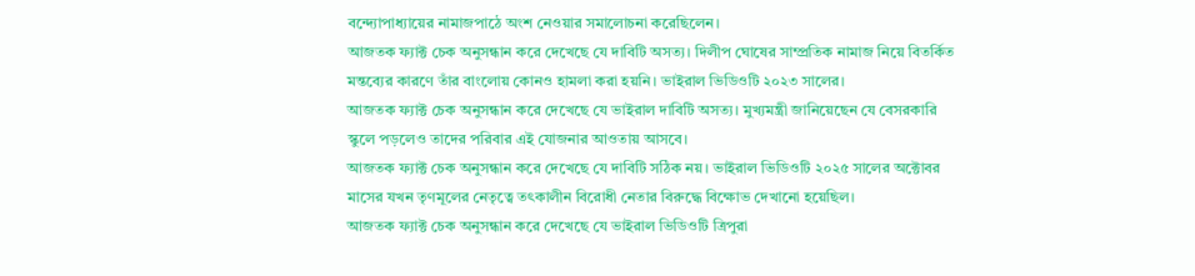বন্দ্যোপাধ্যায়ের নামাজপাঠে অংশ নেওয়ার সমালোচনা করেছিলেন।
আজতক ফ্যাক্ট চেক অনুসন্ধান করে দেখেছে যে দাবিটি অসত্য। দিলীপ ঘোষের সাম্প্রতিক নামাজ নিয়ে বিতর্কিত মন্তব্যের কারণে তাঁর বাংলোয় কোনও হামলা করা হয়নি। ভাইরাল ভিডিওটি ২০২৩ সালের।
আজতক ফ্যাক্ট চেক অনুসন্ধান করে দেখেছে যে ভাইরাল দাবিটি অসত্য। মুখ্যমন্ত্রী জানিয়েছেন যে বেসরকারি স্কুলে পড়লেও তাদের পরিবার এই যোজনার আওতায় আসবে।
আজতক ফ্যাক্ট চেক অনুসন্ধান করে দেখেছে যে দাবিটি সঠিক নয়। ভাইরাল ভিডিওটি ২০২৫ সালের অক্টোবর মাসের যখন তৃণমূলের নেতৃত্বে তৎকালীন বিরোধী নেতার বিরুদ্ধে বিক্ষোভ দেখানো হয়েছিল।
আজতক ফ্যাক্ট চেক অনুসন্ধান করে দেখেছে যে ভাইরাল ভিডিওটি ত্রিপুরা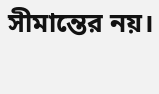সীমান্তের নয়।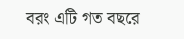বরং এটি গত বছরে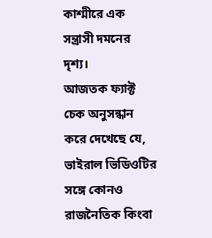কাশ্মীরে এক সন্ত্রাসী দমনের দৃশ্য।
আজতক ফ্যাক্ট চেক অনুসন্ধান করে দেখেছে যে, ভাইরাল ভিডিওটির সঙ্গে কোনও রাজনৈতিক কিংবা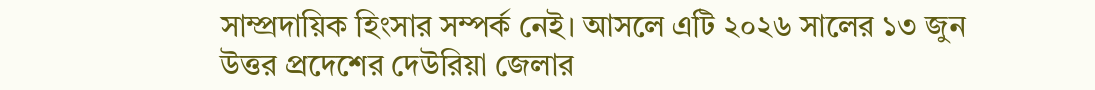সাম্প্রদায়িক হিংসার সম্পর্ক নেই। আসলে এটি ২০২৬ সালের ১৩ জুন উত্তর প্রদেশের দেউরিয়া জেলার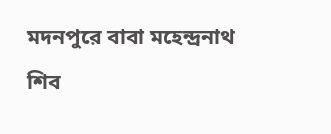মদনপুরে বাবা মহেন্দ্রনাথ শিব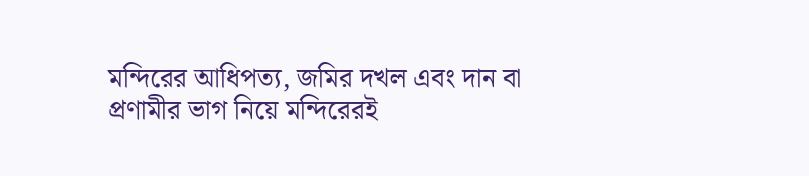মন্দিরের আধিপত্য, জমির দখল এবং দান বা প্রণামীর ভাগ নিয়ে মন্দিরেরই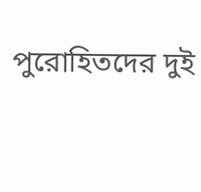পুরোহিতদের দুই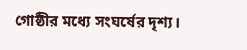গোষ্ঠীর মধ্যে সংঘর্ষের দৃশ্য।